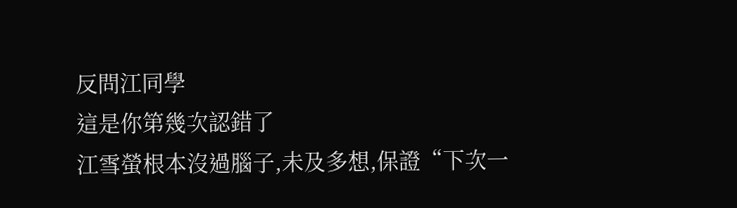反問江同學
這是你第幾次認錯了
江雪螢根本沒過腦子,未及多想,保證“下次一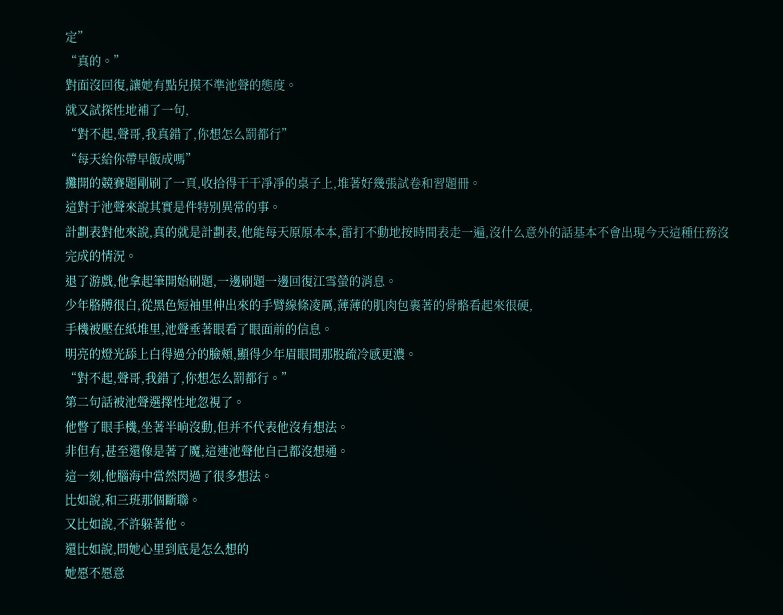定”
“真的。”
對面沒回復,讓她有點兒摸不準池聲的態度。
就又試探性地補了一句,
“對不起,聲哥,我真錯了,你想怎么罰都行”
“每天給你帶早飯成嗎”
攤開的競賽題剛刷了一頁,收拾得干干凈凈的桌子上,堆著好幾張試卷和習題冊。
這對于池聲來說其實是件特別異常的事。
計劃表對他來說,真的就是計劃表,他能每天原原本本,雷打不動地按時間表走一遍,沒什么意外的話基本不會出現今天這種任務沒完成的情況。
退了游戲,他拿起筆開始刷題,一邊刷題一邊回復江雪螢的消息。
少年胳膊很白,從黑色短袖里伸出來的手臂線條凌厲,薄薄的肌肉包裹著的骨骼看起來很硬,
手機被壓在紙堆里,池聲垂著眼看了眼面前的信息。
明亮的燈光舔上白得過分的臉頰,顯得少年眉眼間那股疏冷感更濃。
“對不起,聲哥,我錯了,你想怎么罰都行。”
第二句話被池聲選擇性地忽視了。
他瞥了眼手機,坐著半晌沒動,但并不代表他沒有想法。
非但有,甚至還像是著了魔,這連池聲他自己都沒想通。
這一刻,他腦海中當然閃過了很多想法。
比如說,和三班那個斷聯。
又比如說,不許躲著他。
還比如說,問她心里到底是怎么想的
她愿不愿意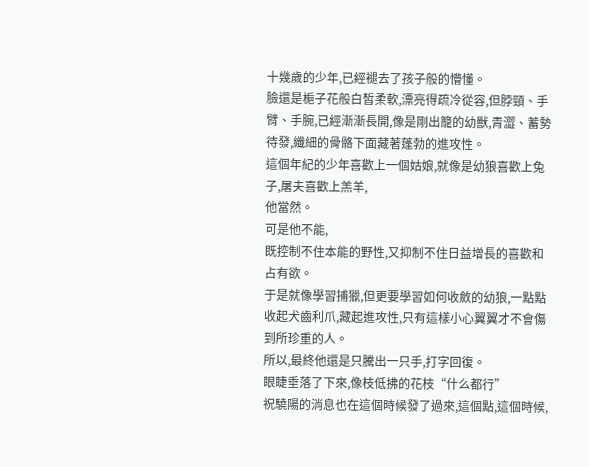十幾歲的少年,已經褪去了孩子般的懵懂。
臉還是梔子花般白皙柔軟,漂亮得疏冷從容,但脖頸、手臂、手腕,已經漸漸長開,像是剛出籠的幼獸,青澀、蓄勢待發,纖細的骨骼下面藏著蓬勃的進攻性。
這個年紀的少年喜歡上一個姑娘,就像是幼狼喜歡上兔子,屠夫喜歡上羔羊,
他當然。
可是他不能,
既控制不住本能的野性,又抑制不住日益增長的喜歡和占有欲。
于是就像學習捕獵,但更要學習如何收斂的幼狼,一點點收起犬齒利爪,藏起進攻性,只有這樣小心翼翼才不會傷到所珍重的人。
所以,最終他還是只騰出一只手,打字回復。
眼睫垂落了下來,像枝低拂的花枝“什么都行”
祝驍陽的消息也在這個時候發了過來,這個點,這個時候,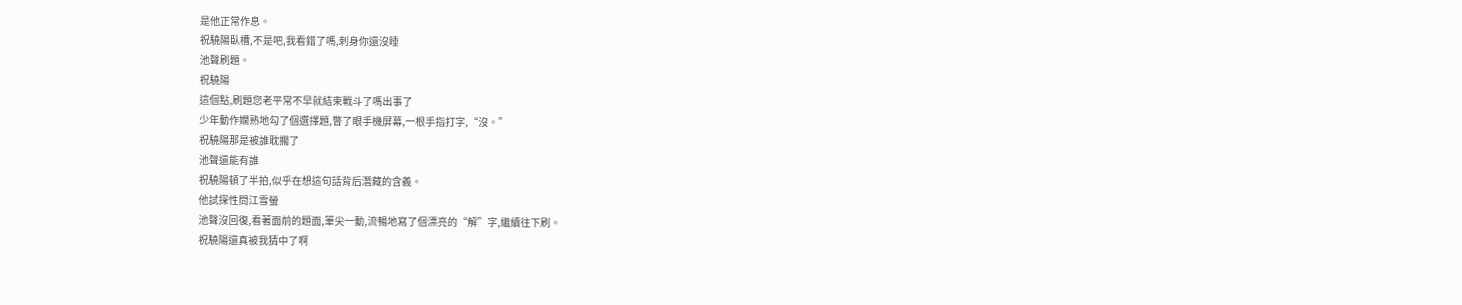是他正常作息。
祝驍陽臥槽,不是吧,我看錯了嗎,刺身你還沒睡
池聲刷題。
祝驍陽
這個點,刷題您老平常不早就結束戰斗了嗎出事了
少年動作嫻熟地勾了個選擇題,瞥了眼手機屏幕,一根手指打字,“沒。”
祝驍陽那是被誰耽擱了
池聲還能有誰
祝驍陽頓了半拍,似乎在想這句話背后潛藏的含義。
他試探性問江雪螢
池聲沒回復,看著面前的題面,筆尖一動,流暢地寫了個漂亮的“解”字,繼續往下刷。
祝驍陽還真被我猜中了啊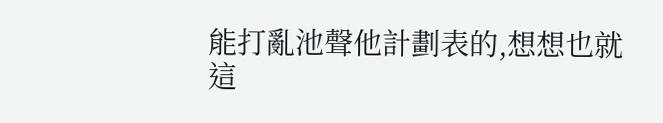能打亂池聲他計劃表的,想想也就這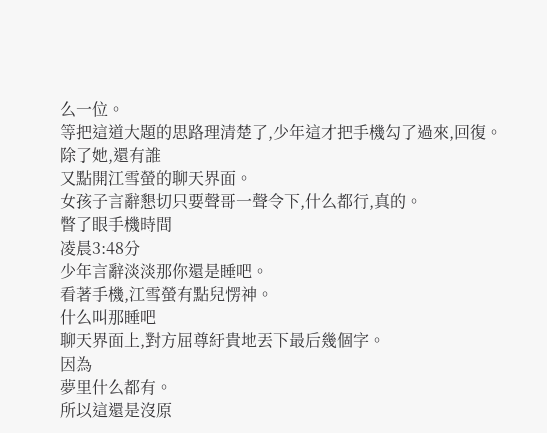么一位。
等把這道大題的思路理清楚了,少年這才把手機勾了過來,回復。
除了她,還有誰
又點開江雪螢的聊天界面。
女孩子言辭懇切只要聲哥一聲令下,什么都行,真的。
瞥了眼手機時間
凌晨3:48分
少年言辭淡淡那你還是睡吧。
看著手機,江雪螢有點兒愣神。
什么叫那睡吧
聊天界面上,對方屈尊紆貴地丟下最后幾個字。
因為
夢里什么都有。
所以這還是沒原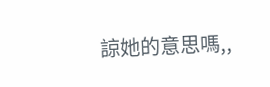諒她的意思嗎,,